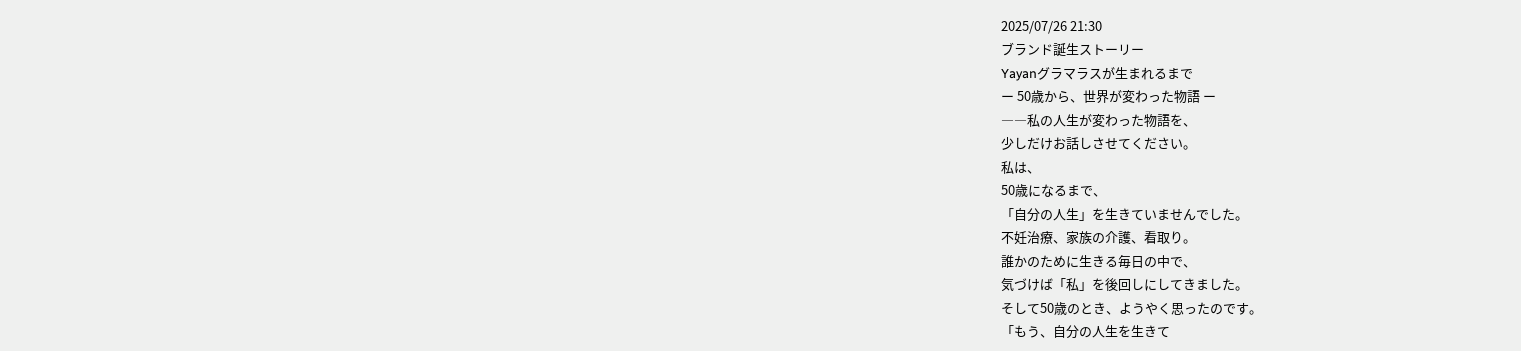2025/07/26 21:30
ブランド誕生ストーリー
Yayanグラマラスが生まれるまで
ー 50歳から、世界が変わった物語 ー
――私の人生が変わった物語を、
少しだけお話しさせてください。
私は、
50歳になるまで、
「自分の人生」を生きていませんでした。
不妊治療、家族の介護、看取り。
誰かのために生きる毎日の中で、
気づけば「私」を後回しにしてきました。
そして50歳のとき、ようやく思ったのです。
「もう、自分の人生を生きて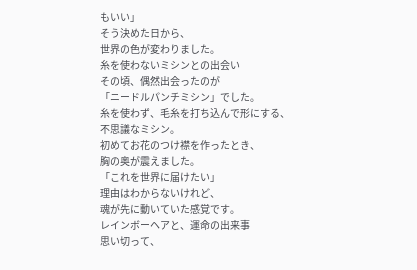もいい」
そう決めた日から、
世界の色が変わりました。
糸を使わないミシンとの出会い
その頃、偶然出会ったのが
「ニードルパンチミシン」でした。
糸を使わず、毛糸を打ち込んで形にする、
不思議なミシン。
初めてお花のつけ襟を作ったとき、
胸の奥が震えました。
「これを世界に届けたい」
理由はわからないけれど、
魂が先に動いていた感覚です。
レインボーヘアと、運命の出来事
思い切って、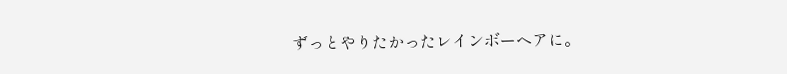ずっとやりたかったレインボーヘアに。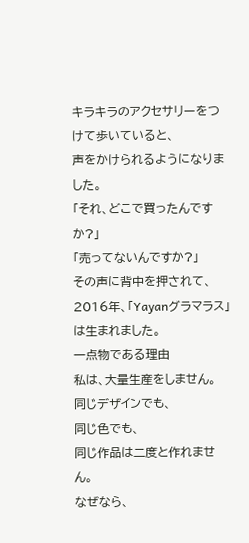キラキラのアクセサリーをつけて歩いていると、
声をかけられるようになりました。
「それ、どこで買ったんですか?」
「売ってないんですか?」
その声に背中を押されて、
2016年、「Yayanグラマラス」は生まれました。
一点物である理由
私は、大量生産をしません。
同じデザインでも、
同じ色でも、
同じ作品は二度と作れません。
なぜなら、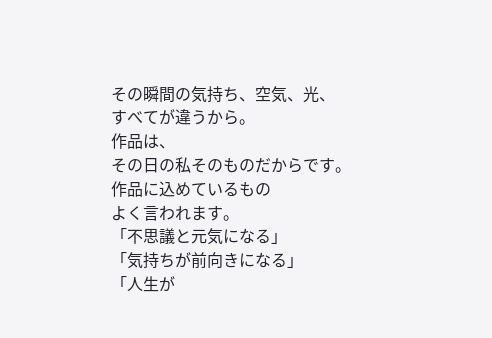その瞬間の気持ち、空気、光、
すべてが違うから。
作品は、
その日の私そのものだからです。
作品に込めているもの
よく言われます。
「不思議と元気になる」
「気持ちが前向きになる」
「人生が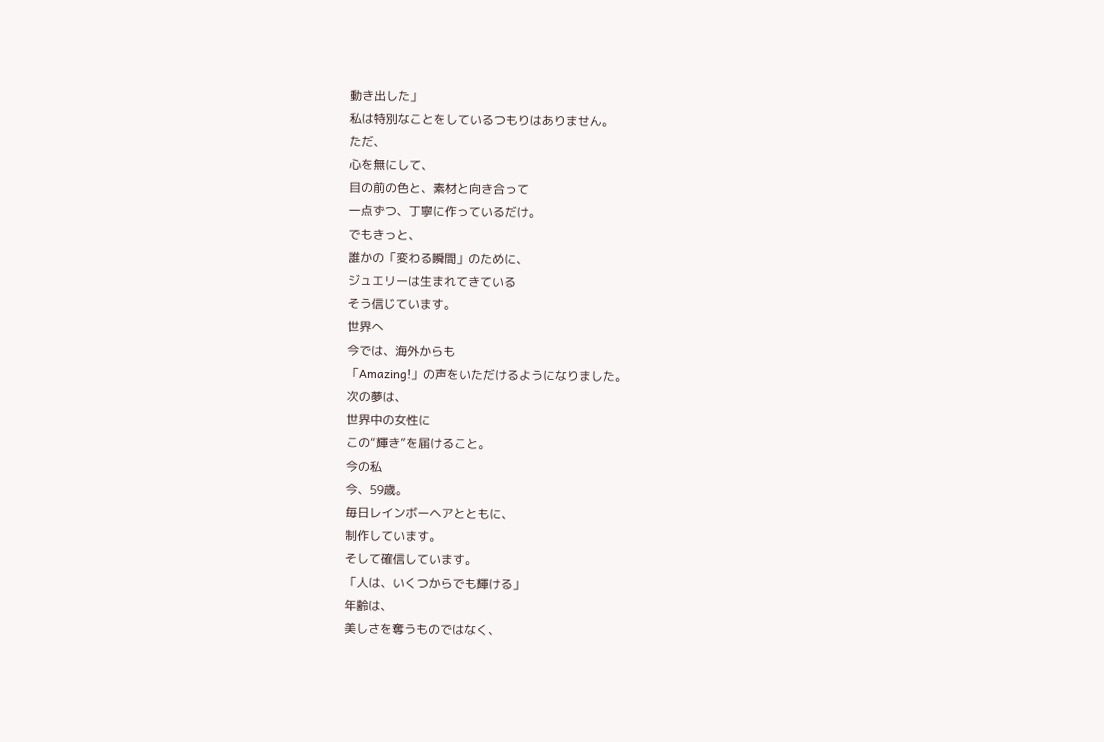動き出した」
私は特別なことをしているつもりはありません。
ただ、
心を無にして、
目の前の色と、素材と向き合って
一点ずつ、丁寧に作っているだけ。
でもきっと、
誰かの「変わる瞬間」のために、
ジュエリーは生まれてきている
そう信じています。
世界へ
今では、海外からも
「Amazing!」の声をいただけるようになりました。
次の夢は、
世界中の女性に
この“輝き”を届けること。
今の私
今、59歳。
毎日レインボーヘアとともに、
制作しています。
そして確信しています。
「人は、いくつからでも輝ける」
年齢は、
美しさを奪うものではなく、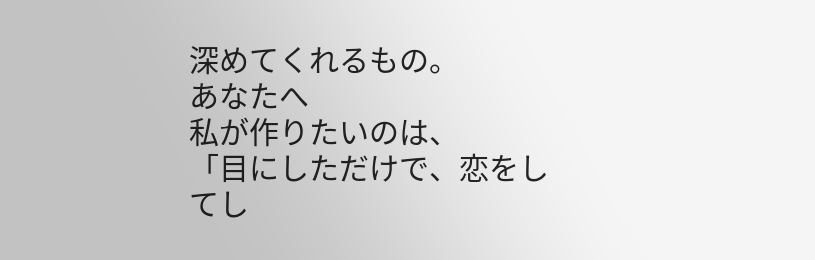深めてくれるもの。
あなたへ
私が作りたいのは、
「目にしただけで、恋をしてし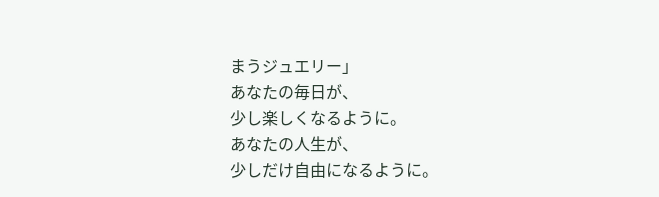まうジュエリー」
あなたの毎日が、
少し楽しくなるように。
あなたの人生が、
少しだけ自由になるように。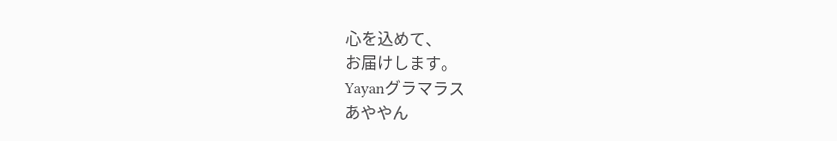心を込めて、
お届けします。
Yayanグラマラス
あややん